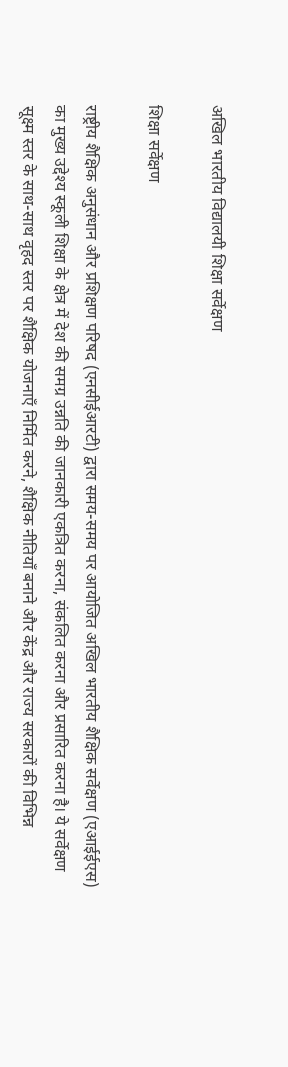अखिल भारतीय विद्यालयी शिक्षा सर्वेक्षण

शिक्षा सर्वेक्षण

राष्ट्रीय शैक्षिक अनुसंधान और प्रशिक्षण परिषद (एनसीईआरटी) द्वारा समय-समय पर आयोजित अखिल भारतीय शैक्षिक सर्वेक्षण (एआईईएस) का मुख्य उद्देश्य स्कूली शिक्षा के क्षेत्र में देश की समग्र उन्नति की जानकारी एकत्रित करना, संकलित करना और प्रसारित करना है। ये सर्वेक्षण सूक्ष्म स्तर के साथ-साथ वृहद स्तर पर शैक्षिक योजनाएँ निर्मित करने, शैक्षिक नीतियाँ बनाने और केंद्र और राज्य सरकारों की विभिन्न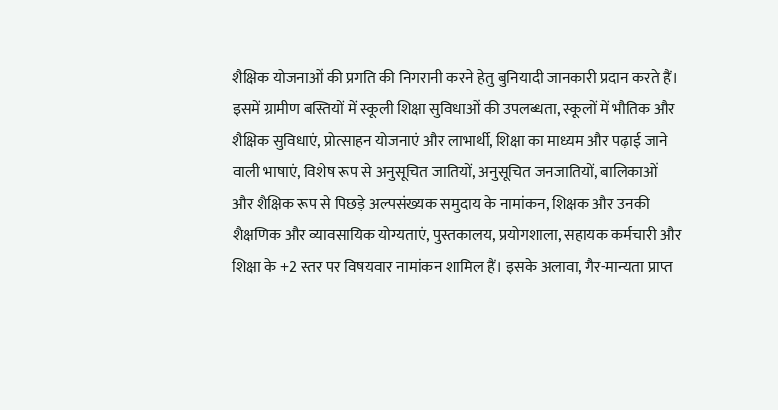शैक्षिक योजनाओं की प्रगति की निगरानी करने हेतु बुनियादी जानकारी प्रदान करते हैं। इसमें ग्रामीण बस्तियों में स्कूली शिक्षा सुविधाओं की उपलब्धता, स्कूलों में भौतिक और शैक्षिक सुविधाएं, प्रोत्साहन योजनाएं और लाभार्थी, शिक्षा का माध्यम और पढ़ाई जाने वाली भाषाएं, विशेष रूप से अनुसूचित जातियों, अनुसूचित जनजातियों, बालिकाओं और शैक्षिक रूप से पिछड़े अल्पसंख्यक समुदाय के नामांकन, शिक्षक और उनकी शैक्षणिक और व्यावसायिक योग्यताएं, पुस्तकालय, प्रयोगशाला, सहायक कर्मचारी और शिक्षा के +2 स्तर पर विषयवार नामांकन शामिल हैं। इसके अलावा, गैर-मान्यता प्राप्त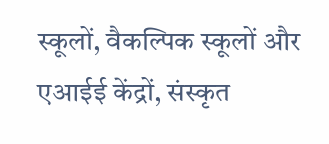स्कूलों, वैकल्पिक स्कूलों और एआईई केंद्रों, संस्कृत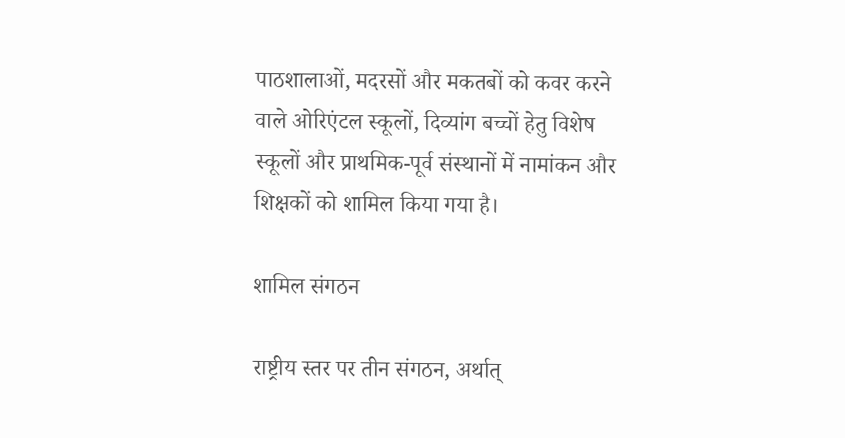पाठशालाओं, मदरसों और मकतबों को कवर करने वाले ओरिएंटल स्कूलों, दिव्यांग बच्चों हेतु विशेष स्कूलों और प्राथमिक-पूर्व संस्थानों में नामांकन और शिक्षकों को शामिल किया गया है।

शामिल संगठन

राष्ट्रीय स्तर पर तीन संगठन, अर्थात्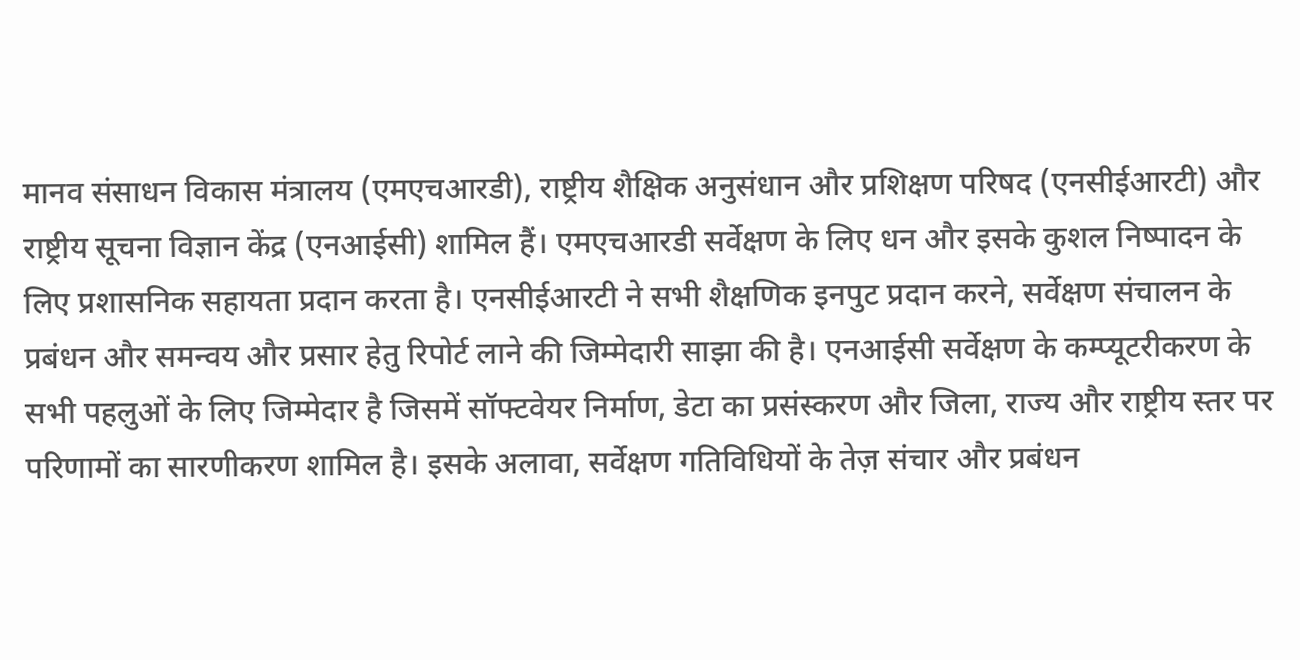मानव संसाधन विकास मंत्रालय (एमएचआरडी), राष्ट्रीय शैक्षिक अनुसंधान और प्रशिक्षण परिषद (एनसीईआरटी) और राष्ट्रीय सूचना विज्ञान केंद्र (एनआईसी) शामिल हैं। एमएचआरडी सर्वेक्षण के लिए धन और इसके कुशल निष्पादन के लिए प्रशासनिक सहायता प्रदान करता है। एनसीईआरटी ने सभी शैक्षणिक इनपुट प्रदान करने, सर्वेक्षण संचालन के प्रबंधन और समन्वय और प्रसार हेतु रिपोर्ट लाने की जिम्मेदारी साझा की है। एनआईसी सर्वेक्षण के कम्प्यूटरीकरण के सभी पहलुओं के लिए जिम्मेदार है जिसमें सॉफ्टवेयर निर्माण, डेटा का प्रसंस्करण और जिला, राज्य और राष्ट्रीय स्तर पर परिणामों का सारणीकरण शामिल है। इसके अलावा, सर्वेक्षण गतिविधियों के तेज़ संचार और प्रबंधन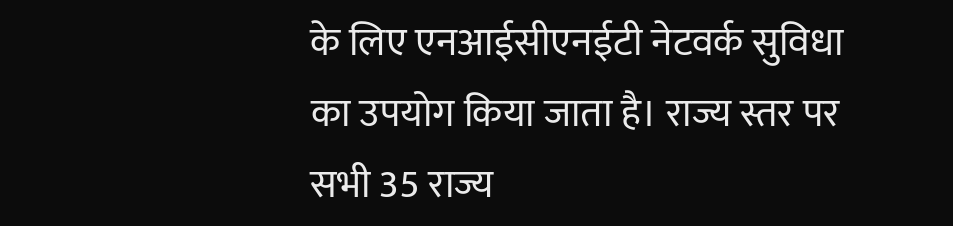के लिए एनआईसीएनईटी नेटवर्क सुविधा का उपयोग किया जाता है। राज्य स्तर पर सभी 35 राज्य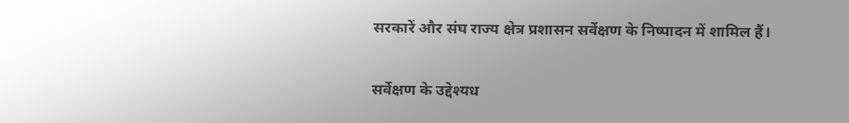सरकारें और संघ राज्य क्षेत्र प्रशासन सर्वेक्षण के निष्पादन में शामिल हैं।

सर्वेक्षण के उद्देश्यध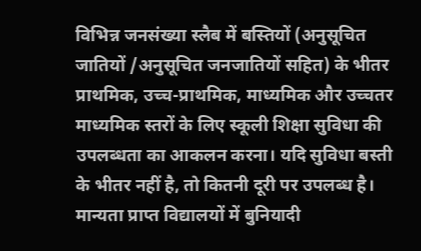विभिन्न जनसंख्या स्लैब में बस्तियों (अनुसूचित जातियों /अनुसूचित जनजातियों सहित) के भीतर प्राथमिक, उच्च-प्राथमिक, माध्यमिक और उच्चतर माध्यमिक स्तरों के लिए स्कूली शिक्षा सुविधा की उपलब्धता का आकलन करना। यदि सुविधा बस्ती के भीतर नहीं है, तो कितनी दूरी पर उपलब्ध है। मान्यता प्राप्त विद्यालयों में बुनियादी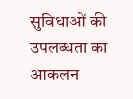सुविधाओं की उपलब्धता का आकलन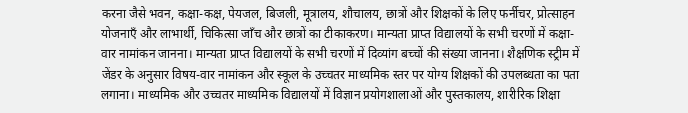करना जैसे भवन, कक्षा-कक्ष, पेयजल, बिजली, मूत्रालय, शौचालय, छात्रों और शिक्षकों के लिए फर्नीचर, प्रोत्साहन योजनाएँ और लाभार्थी, चिकित्सा जाँच और छात्रों का टीकाकरण। मान्यता प्राप्त विद्यालयों के सभी चरणों में कक्षा-वार नामांकन जानना। मान्यता प्राप्त विद्यालयों के सभी चरणों में दिव्यांग बच्चों की संख्या जानना। शैक्षणिक स्ट्रीम में जेंडर के अनुसार विषय-वार नामांकन और स्कूल के उच्चतर माध्यमिक स्तर पर योग्य शिक्षकों की उपलब्धता का पता लगाना। माध्यमिक और उच्चतर माध्यमिक विद्यालयों में विज्ञान प्रयोगशालाओं और पुस्तकालय, शारीरिक शिक्षा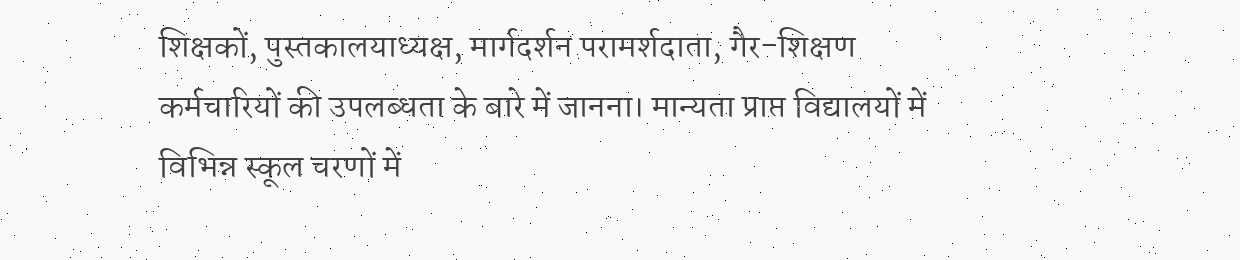शिक्षकों, पुस्तकालयाध्यक्ष, मार्गदर्शन परामर्शदाता, गैर-शिक्षण कर्मचारियों की उपलब्धता के बारे में जानना। मान्यता प्राप्त विद्यालयों में विभिन्न स्कूल चरणों में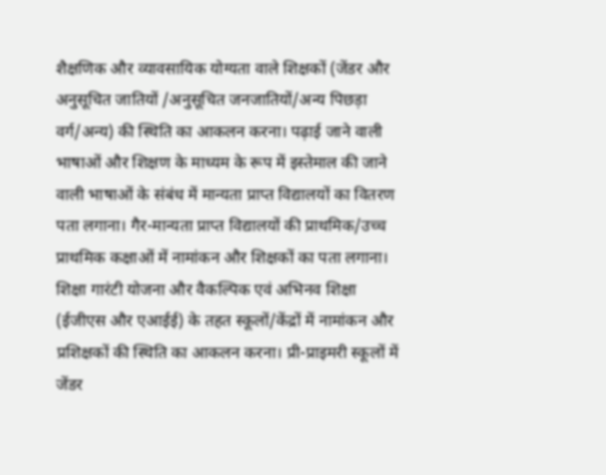शैक्षणिक और व्यावसायिक योग्यता वाले शिक्षकों (जेंडर और अनुसूचित जातियों /अनुसूचित जनजातियों/अन्य पिछड़ा वर्ग/अन्य) की स्थिति का आकलन करना। पढ़ाई जाने वाली भाषाओं और शिक्षण के माध्यम के रूप में इस्तेमाल की जाने वाली भाषाओं के संबंध में मान्यता प्राप्त विद्यालयों का वितरण पता लगाना। गैर-मान्यता प्राप्त विद्यालयों की प्राथमिक/उच्च प्राथमिक कक्षाओं में नामांकन और शिक्षकों का पता लगाना। शिक्षा गारंटी योजना और वैकल्पिक एवं अभिनव शिक्षा (ईजीएस और एआईई) के तहत स्कूलों/केंद्रों में नामांकन और प्रशिक्षकों की स्थिति का आकलन करना। प्री-प्राइमरी स्कूलों में जेंडर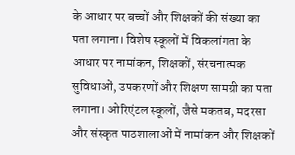के आधार पर बच्चों और शिक्षकों की संख्या का पता लगाना। विशेष स्कूलों में विकलांगता के आधार पर नामांकन, शिक्षकों, संरचनात्मक सुविधाओं, उपकरणों और शिक्षण सामग्री का पता लगाना। ओरिएंटल स्कूलों, जैसे मकतब, मदरसा और संस्कृत पाठशालाओं में नामांकन और शिक्षकों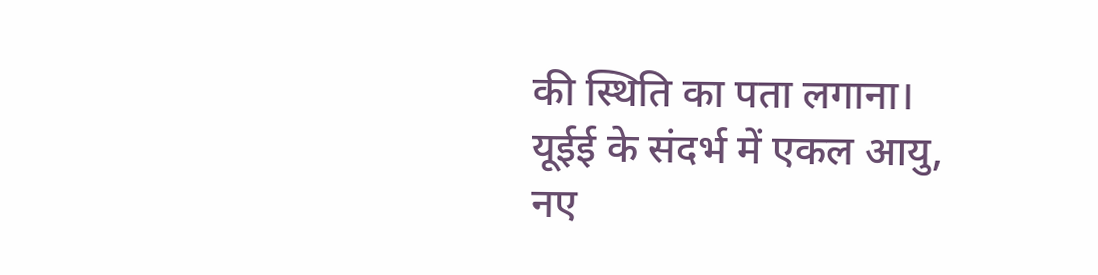की स्थिति का पता लगाना। यूईई के संदर्भ में एकल आयु, नए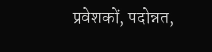प्रवेशकों, पदोन्नत,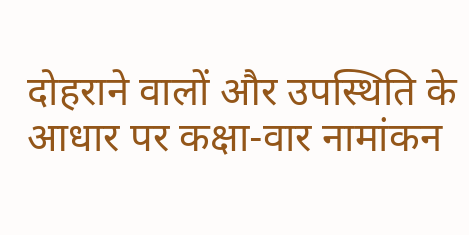दोहराने वालों और उपस्थिति के आधार पर कक्षा-वार नामांकन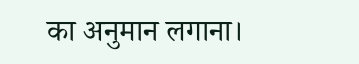का अनुमान लगाना।